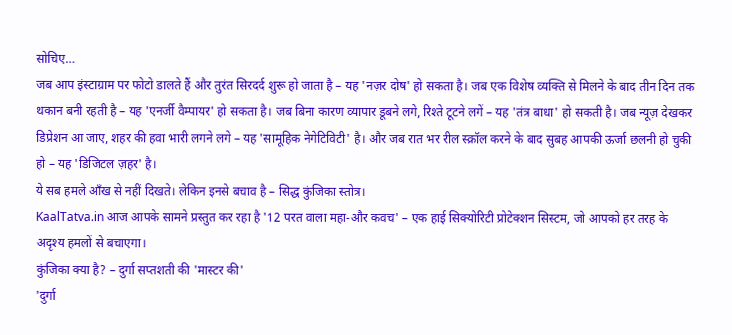सोचिए…
जब आप इंस्टाग्राम पर फोटो डालते हैं और तुरंत सिरदर्द शुरू हो जाता है – यह 'नज़र दोष' हो सकता है। जब एक विशेष व्यक्ति से मिलने के बाद तीन दिन तक थकान बनी रहती है – यह 'एनर्जी वैम्पायर' हो सकता है। जब बिना कारण व्यापार डूबने लगे, रिश्ते टूटने लगें – यह 'तंत्र बाधा' हो सकती है। जब न्यूज़ देखकर डिप्रेशन आ जाए, शहर की हवा भारी लगने लगे – यह 'सामूहिक नेगेटिविटी' है। और जब रात भर रील स्क्रॉल करने के बाद सुबह आपकी ऊर्जा छलनी हो चुकी हो – यह 'डिजिटल ज़हर' है।
ये सब हमले आँख से नहीं दिखते। लेकिन इनसे बचाव है – सिद्ध कुंजिका स्तोत्र।
KaalTatva.in आज आपके सामने प्रस्तुत कर रहा है '12 परत वाला महा-और कवच' – एक हाई सिक्योरिटी प्रोटेक्शन सिस्टम, जो आपको हर तरह के अदृश्य हमलों से बचाएगा।
कुंजिका क्या है? – दुर्गा सप्तशती की 'मास्टर की'
'दुर्गा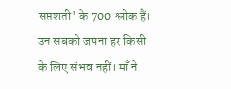सप्तशती' के 700 श्लोक हैं। उन सबको जपना हर किसी के लिए संभव नहीं। माँ ने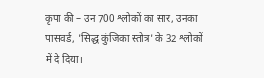कृपा की – उन 700 श्लोकों का सार, उनका पासवर्ड, 'सिद्ध कुंजिका स्तोत्र' के 32 श्लोकों में दे दिया।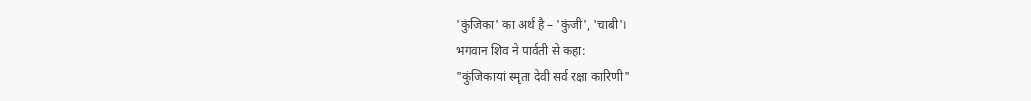'कुंजिका' का अर्थ है – 'कुंजी', 'चाबी'।
भगवान शिव ने पार्वती से कहा:
"कुंजिकायां स्मृता देवी सर्व रक्षा कारिणी"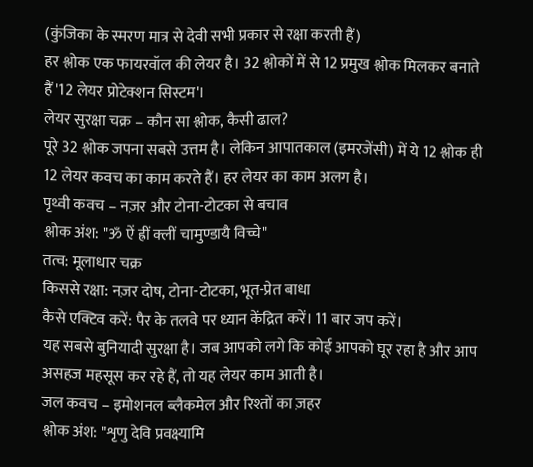(कुंजिका के स्मरण मात्र से देवी सभी प्रकार से रक्षा करती हैं)
हर श्लोक एक फायरवॉल की लेयर है। 32 श्लोकों में से 12 प्रमुख श्लोक मिलकर बनाते हैं '12 लेयर प्रोटेक्शन सिस्टम'।
लेयर सुरक्षा चक्र – कौन सा श्लोक, कैसी ढाल?
पूरे 32 श्लोक जपना सबसे उत्तम है। लेकिन आपातकाल (इमरजेंसी) में ये 12 श्लोक ही 12 लेयर कवच का काम करते हैं। हर लेयर का काम अलग है।
पृथ्वी कवच – नज़र और टोना-टोटका से बचाव
श्लोक अंश: "ॐ ऐं ह्रीं क्लीं चामुण्डायै विच्चे"
तत्व: मूलाधार चक्र
किससे रक्षा: नज़र दोष, टोना-टोटका, भूत-प्रेत बाधा
कैसे एक्टिव करें: पैर के तलवे पर ध्यान केंद्रित करें। 11 बार जप करें।
यह सबसे बुनियादी सुरक्षा है। जब आपको लगे कि कोई आपको घूर रहा है और आप असहज महसूस कर रहे हैं, तो यह लेयर काम आती है।
जल कवच – इमोशनल ब्लैकमेल और रिश्तों का ज़हर
श्लोक अंश: "शृणु देवि प्रवक्ष्यामि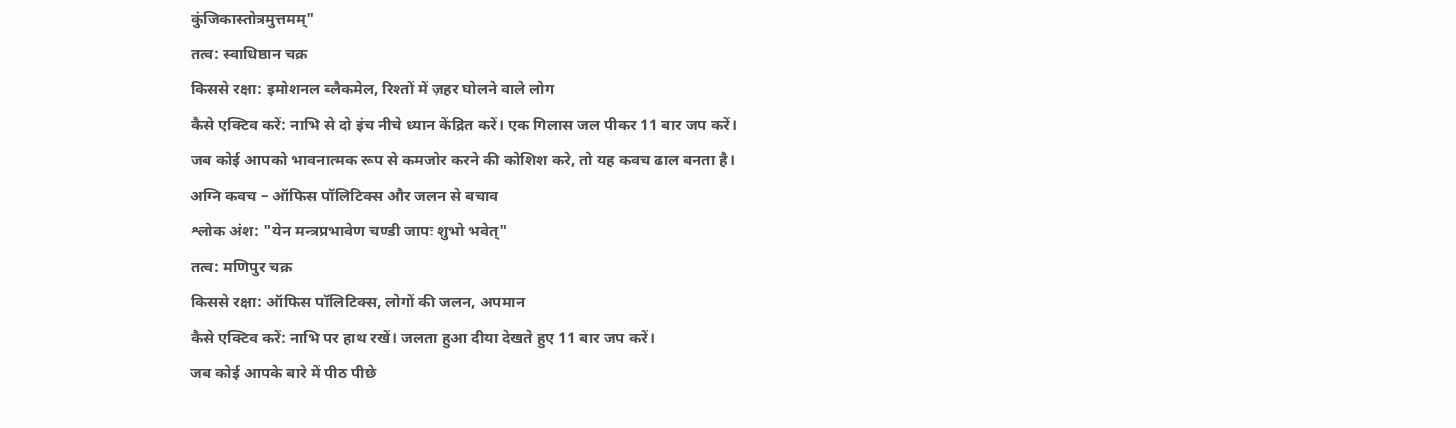कुंजिकास्तोत्रमुत्तमम्"
तत्व: स्वाधिष्ठान चक्र
किससे रक्षा: इमोशनल ब्लैकमेल, रिश्तों में ज़हर घोलने वाले लोग
कैसे एक्टिव करें: नाभि से दो इंच नीचे ध्यान केंद्रित करें। एक गिलास जल पीकर 11 बार जप करें।
जब कोई आपको भावनात्मक रूप से कमजोर करने की कोशिश करे, तो यह कवच ढाल बनता है।
अग्नि कवच – ऑफिस पॉलिटिक्स और जलन से बचाव
श्लोक अंश: "येन मन्त्रप्रभावेण चण्डी जापः शुभो भवेत्"
तत्व: मणिपुर चक्र
किससे रक्षा: ऑफिस पॉलिटिक्स, लोगों की जलन, अपमान
कैसे एक्टिव करें: नाभि पर हाथ रखें। जलता हुआ दीया देखते हुए 11 बार जप करें।
जब कोई आपके बारे में पीठ पीछे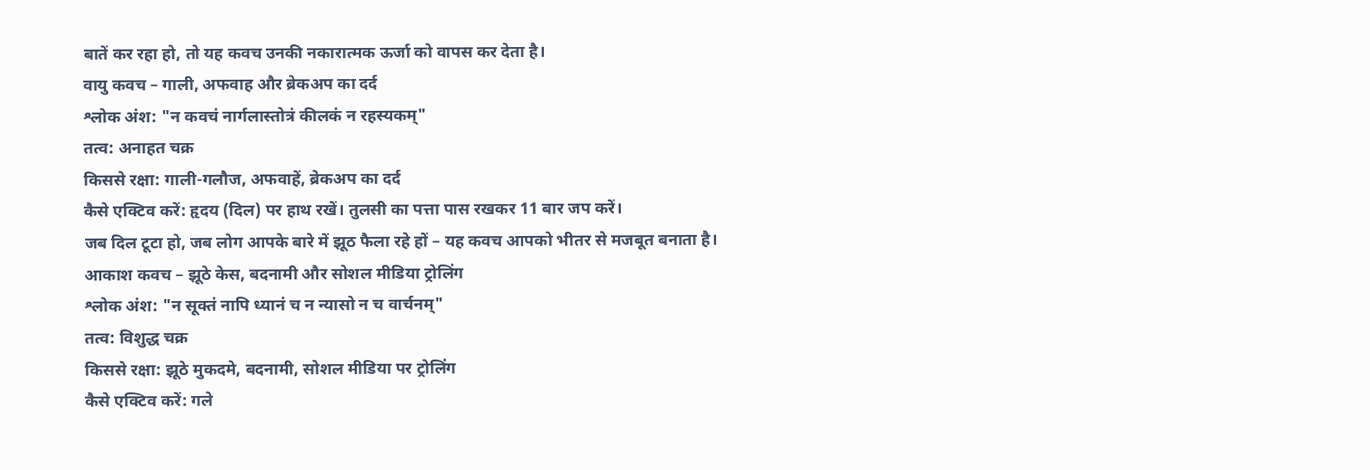बातें कर रहा हो, तो यह कवच उनकी नकारात्मक ऊर्जा को वापस कर देता है।
वायु कवच – गाली, अफवाह और ब्रेकअप का दर्द
श्लोक अंश: "न कवचं नार्गलास्तोत्रं कीलकं न रहस्यकम्"
तत्व: अनाहत चक्र
किससे रक्षा: गाली-गलौज, अफवाहें, ब्रेकअप का दर्द
कैसे एक्टिव करें: हृदय (दिल) पर हाथ रखें। तुलसी का पत्ता पास रखकर 11 बार जप करें।
जब दिल टूटा हो, जब लोग आपके बारे में झूठ फैला रहे हों – यह कवच आपको भीतर से मजबूत बनाता है।
आकाश कवच – झूठे केस, बदनामी और सोशल मीडिया ट्रोलिंग
श्लोक अंश: "न सूक्तं नापि ध्यानं च न न्यासो न च वार्चनम्"
तत्व: विशुद्ध चक्र
किससे रक्षा: झूठे मुकदमे, बदनामी, सोशल मीडिया पर ट्रोलिंग
कैसे एक्टिव करें: गले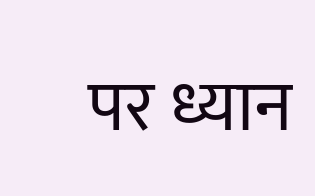पर ध्यान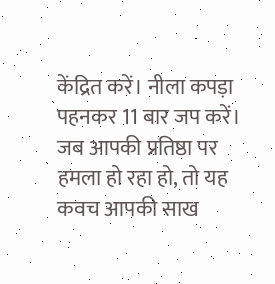केंद्रित करें। नीला कपड़ा पहनकर 11 बार जप करें।
जब आपकी प्रतिष्ठा पर हमला हो रहा हो, तो यह कवच आपकी साख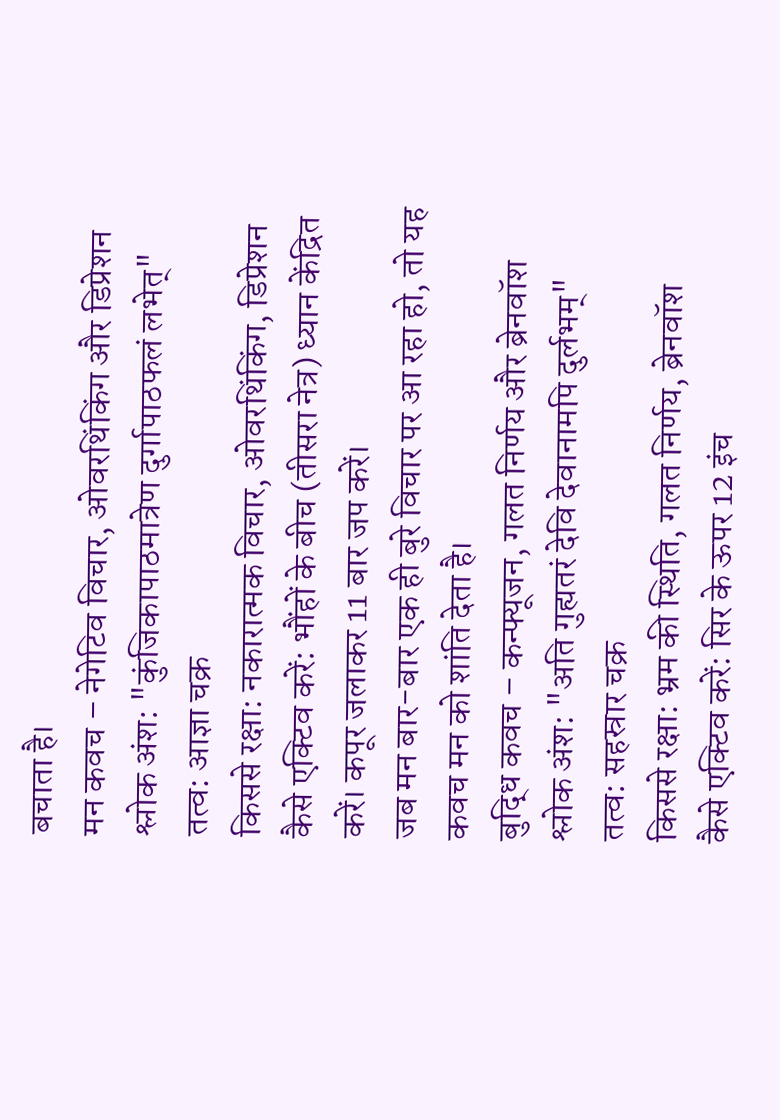बचाता है।
मन कवच – नेगेटिव विचार, ओवरथिंकिंग और डिप्रेशन
श्लोक अंश: "कुंजिकापाठमात्रेण दुर्गापाठफलं लभेत्"
तत्व: आज्ञा चक्र
किससे रक्षा: नकारात्मक विचार, ओवरथिंकिंग, डिप्रेशन
कैसे एक्टिव करें: भौंहों के बीच (तीसरा नेत्र) ध्यान केंद्रित करें। कपूर जलाकर 11 बार जप करें।
जब मन बार-बार एक ही बुरे विचार पर आ रहा हो, तो यह कवच मन को शांति देता है।
बुद्धि कवच – कन्फ्यूजन, गलत निर्णय और ब्रेनवॉश
श्लोक अंश: "अति गुह्यतरं देवि देवानामपि दुर्लभम्"
तत्व: सहस्रार चक्र
किससे रक्षा: भ्रम की स्थिति, गलत निर्णय, ब्रेनवॉश
कैसे एक्टिव करें: सिर के ऊपर 12 इंच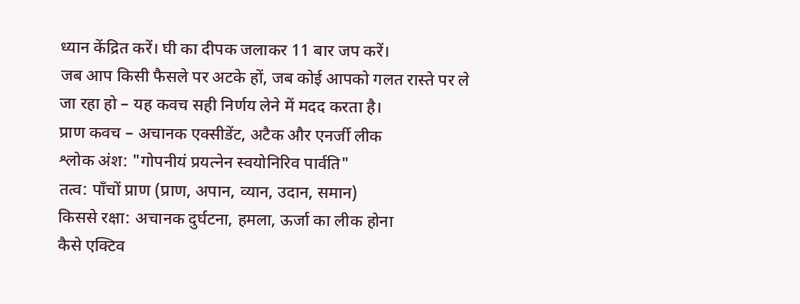ध्यान केंद्रित करें। घी का दीपक जलाकर 11 बार जप करें।
जब आप किसी फैसले पर अटके हों, जब कोई आपको गलत रास्ते पर ले जा रहा हो – यह कवच सही निर्णय लेने में मदद करता है।
प्राण कवच – अचानक एक्सीडेंट, अटैक और एनर्जी लीक
श्लोक अंश: "गोपनीयं प्रयत्नेन स्वयोनिरिव पार्वति"
तत्व: पाँचों प्राण (प्राण, अपान, व्यान, उदान, समान)
किससे रक्षा: अचानक दुर्घटना, हमला, ऊर्जा का लीक होना
कैसे एक्टिव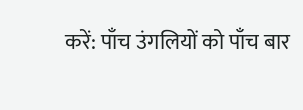करें: पाँच उंगलियों को पाँच बार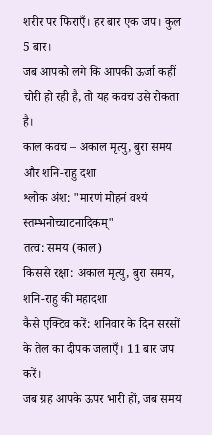शरीर पर फिराएँ। हर बार एक जप। कुल 5 बार।
जब आपको लगे कि आपकी ऊर्जा कहीं चोरी हो रही है, तो यह कवच उसे रोकता है।
काल कवच – अकाल मृत्यु, बुरा समय और शनि-राहु दशा
श्लोक अंश: "मारणं मोहनं वश्यं स्तम्भनोच्चाटनादिकम्"
तत्व: समय (काल)
किससे रक्षा: अकाल मृत्यु, बुरा समय, शनि-राहु की महादशा
कैसे एक्टिव करें: शनिवार के दिन सरसों के तेल का दीपक जलाएँ। 11 बार जप करें।
जब ग्रह आपके ऊपर भारी हों, जब समय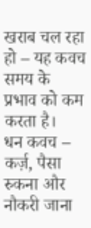खराब चल रहा हो – यह कवच समय के प्रभाव को कम करता है।
धन कवच – कर्ज़, पैसा रुकना और नौकरी जाना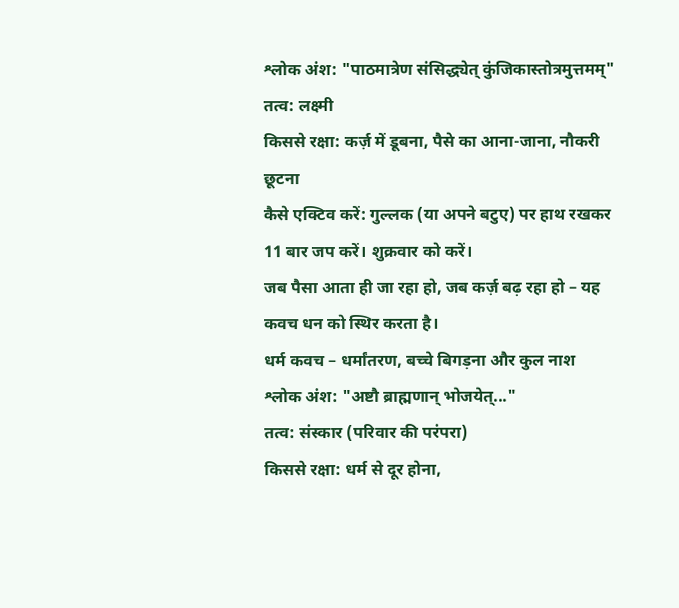श्लोक अंश: "पाठमात्रेण संसिद्ध्येत् कुंजिकास्तोत्रमुत्तमम्"
तत्व: लक्ष्मी
किससे रक्षा: कर्ज़ में डूबना, पैसे का आना-जाना, नौकरी छूटना
कैसे एक्टिव करें: गुल्लक (या अपने बटुए) पर हाथ रखकर 11 बार जप करें। शुक्रवार को करें।
जब पैसा आता ही जा रहा हो, जब कर्ज़ बढ़ रहा हो – यह कवच धन को स्थिर करता है।
धर्म कवच – धर्मांतरण, बच्चे बिगड़ना और कुल नाश
श्लोक अंश: "अष्टौ ब्राह्मणान् भोजयेत्..."
तत्व: संस्कार (परिवार की परंपरा)
किससे रक्षा: धर्म से दूर होना,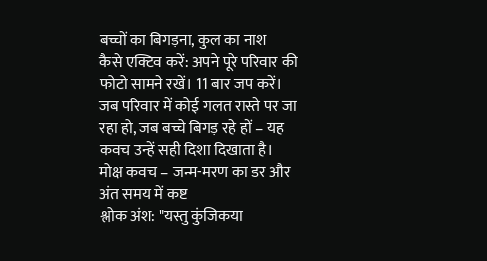बच्चों का बिगड़ना, कुल का नाश
कैसे एक्टिव करें: अपने पूरे परिवार की फोटो सामने रखें। 11 बार जप करें।
जब परिवार में कोई गलत रास्ते पर जा रहा हो, जब बच्चे बिगड़ रहे हों – यह कवच उन्हें सही दिशा दिखाता है।
मोक्ष कवच – जन्म-मरण का डर और अंत समय में कष्ट
श्लोक अंश: "यस्तु कुंजिकया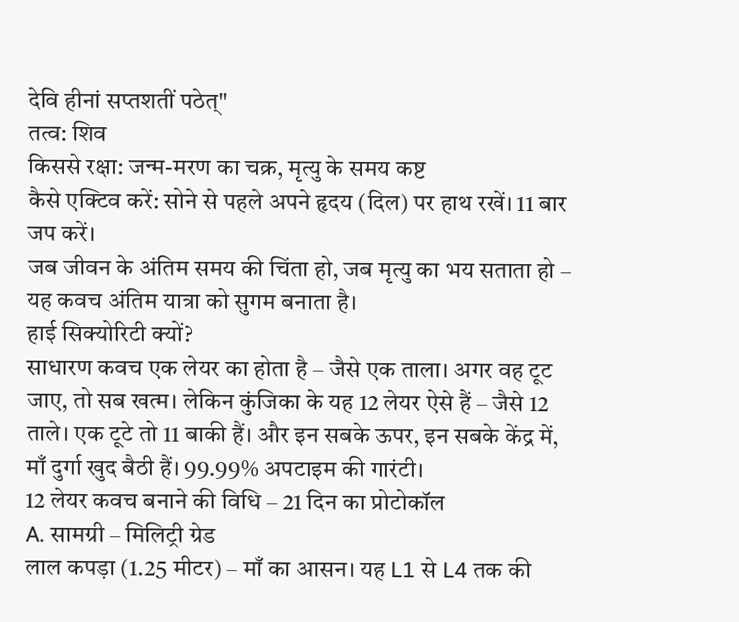देवि हीनां सप्तशतीं पठेत्"
तत्व: शिव
किससे रक्षा: जन्म-मरण का चक्र, मृत्यु के समय कष्ट
कैसे एक्टिव करें: सोने से पहले अपने हृदय (दिल) पर हाथ रखें। 11 बार जप करें।
जब जीवन के अंतिम समय की चिंता हो, जब मृत्यु का भय सताता हो – यह कवच अंतिम यात्रा को सुगम बनाता है।
हाई सिक्योरिटी क्यों?
साधारण कवच एक लेयर का होता है – जैसे एक ताला। अगर वह टूट जाए, तो सब खत्म। लेकिन कुंजिका के यह 12 लेयर ऐसे हैं – जैसे 12 ताले। एक टूटे तो 11 बाकी हैं। और इन सबके ऊपर, इन सबके केंद्र में, माँ दुर्गा खुद बैठी हैं। 99.99% अपटाइम की गारंटी।
12 लेयर कवच बनाने की विधि – 21 दिन का प्रोटोकॉल
A. सामग्री – मिलिट्री ग्रेड
लाल कपड़ा (1.25 मीटर) – माँ का आसन। यह L1 से L4 तक की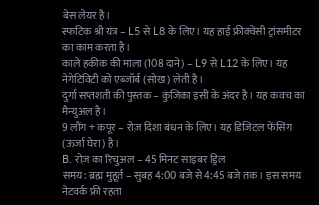बेस लेयर है।
स्फटिक श्री यंत्र – L5 से L8 के लिए। यह हाई फ्रीक्वेंसी ट्रांसमीटर का काम करता है।
काले हकीक की माला (108 दाने) – L9 से L12 के लिए। यह नेगेटिविटी को एब्जॉर्ब (सोख) लेती है।
दुर्गा सप्तशती की पुस्तक – कुंजिका इसी के अंदर है। यह कवच का मैन्युअल है।
9 लौंग + कपूर – रोज़ दिशा बंधन के लिए। यह डिजिटल फेंसिंग (ऊर्जा घेरा) है।
B. रोज़ का रिचुअल – 45 मिनट साइबर ड्रिल
समय: ब्रह्म मुहूर्त – सुबह 4:00 बजे से 4:45 बजे तक। इस समय नेटवर्क फ्री रहता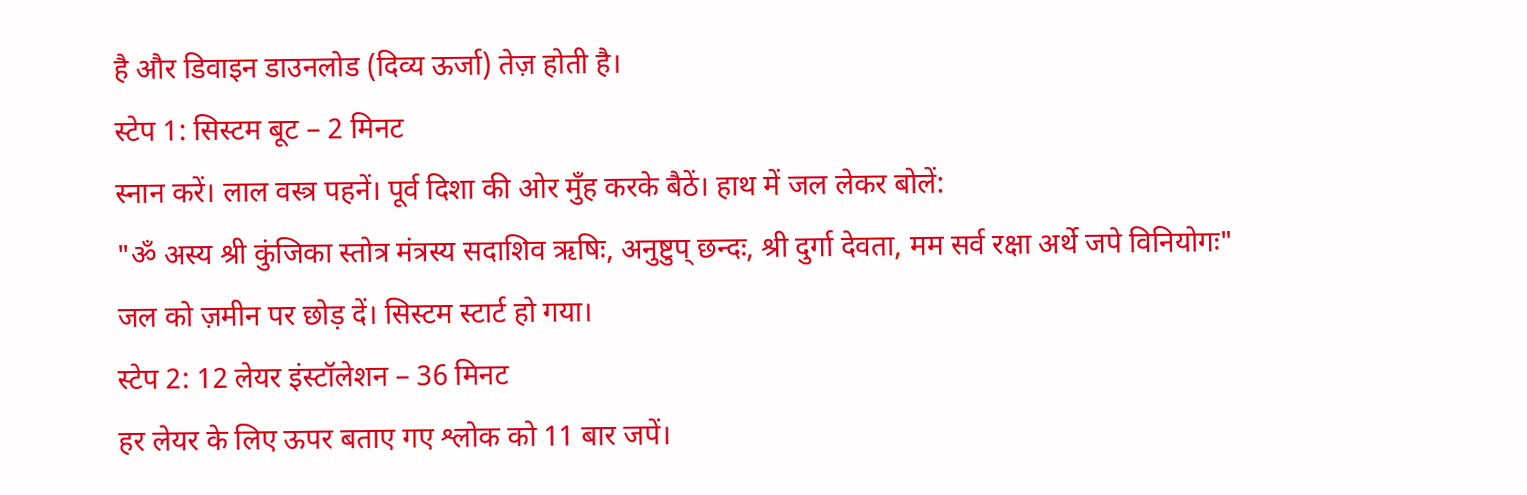है और डिवाइन डाउनलोड (दिव्य ऊर्जा) तेज़ होती है।
स्टेप 1: सिस्टम बूट – 2 मिनट
स्नान करें। लाल वस्त्र पहनें। पूर्व दिशा की ओर मुँह करके बैठें। हाथ में जल लेकर बोलें:
"ॐ अस्य श्री कुंजिका स्तोत्र मंत्रस्य सदाशिव ऋषिः, अनुष्टुप् छन्दः, श्री दुर्गा देवता, मम सर्व रक्षा अर्थे जपे विनियोगः"
जल को ज़मीन पर छोड़ दें। सिस्टम स्टार्ट हो गया।
स्टेप 2: 12 लेयर इंस्टॉलेशन – 36 मिनट
हर लेयर के लिए ऊपर बताए गए श्लोक को 11 बार जपें।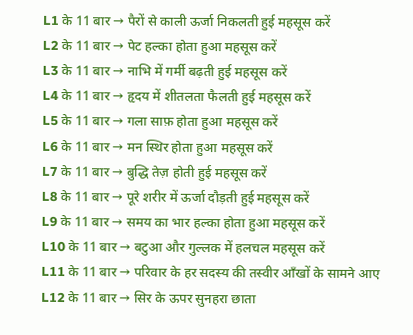L1 के 11 बार → पैरों से काली ऊर्जा निकलती हुई महसूस करें
L2 के 11 बार → पेट हल्का होता हुआ महसूस करें
L3 के 11 बार → नाभि में गर्मी बढ़ती हुई महसूस करें
L4 के 11 बार → हृदय में शीतलता फैलती हुई महसूस करें
L5 के 11 बार → गला साफ़ होता हुआ महसूस करें
L6 के 11 बार → मन स्थिर होता हुआ महसूस करें
L7 के 11 बार → बुद्धि तेज़ होती हुई महसूस करें
L8 के 11 बार → पूरे शरीर में ऊर्जा दौड़ती हुई महसूस करें
L9 के 11 बार → समय का भार हल्का होता हुआ महसूस करें
L10 के 11 बार → बटुआ और गुल्लक में हलचल महसूस करें
L11 के 11 बार → परिवार के हर सदस्य की तस्वीर आँखों के सामने आए
L12 के 11 बार → सिर के ऊपर सुनहरा छाता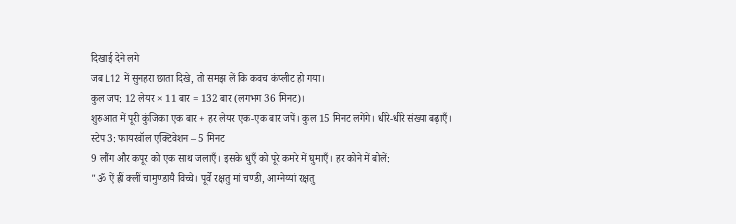दिखाई देने लगे
जब L12 में सुनहरा छाता दिखे, तो समझ लें कि कवच कंप्लीट हो गया।
कुल जप: 12 लेयर × 11 बार = 132 बार (लगभग 36 मिनट)।
शुरुआत में पूरी कुंजिका एक बार + हर लेयर एक-एक बार जपें। कुल 15 मिनट लगेंगे। धीरे-धीरे संख्या बढ़ाएँ।
स्टेप 3: फायरवॉल एक्टिवेशन – 5 मिनट
9 लौंग और कपूर को एक साथ जलाएँ। इसके धुएँ को पूरे कमरे में घुमाएँ। हर कोने में बोलें:
"ॐ ऐं ह्रीं क्लीं चामुण्डायै विच्चे। पूर्वे रक्षतु मां चण्डी, आग्नेय्यां रक्षतु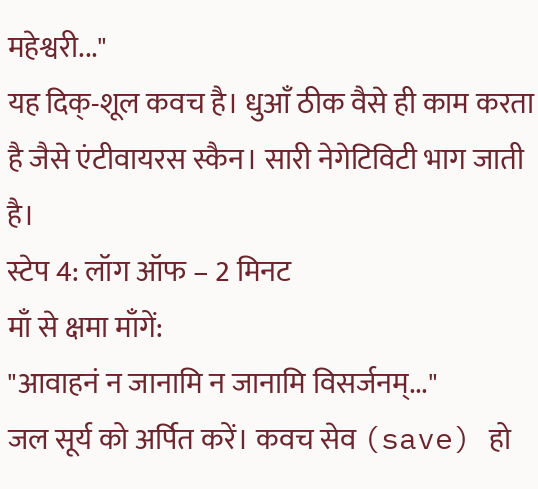महेश्वरी..."
यह दिक्-शूल कवच है। धुआँ ठीक वैसे ही काम करता है जैसे एंटीवायरस स्कैन। सारी नेगेटिविटी भाग जाती है।
स्टेप 4: लॉग ऑफ – 2 मिनट
माँ से क्षमा माँगें:
"आवाहनं न जानामि न जानामि विसर्जनम्..."
जल सूर्य को अर्पित करें। कवच सेव (save) हो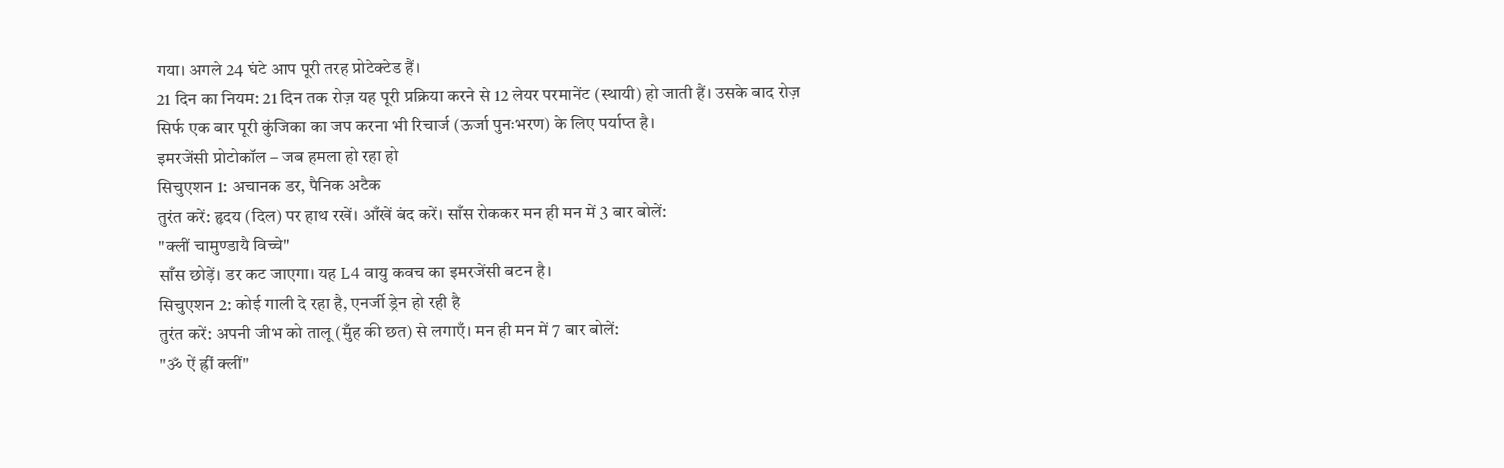गया। अगले 24 घंटे आप पूरी तरह प्रोटेक्टेड हैं।
21 दिन का नियम: 21 दिन तक रोज़ यह पूरी प्रक्रिया करने से 12 लेयर परमानेंट (स्थायी) हो जाती हैं। उसके बाद रोज़ सिर्फ एक बार पूरी कुंजिका का जप करना भी रिचार्ज (ऊर्जा पुनःभरण) के लिए पर्याप्त है।
इमरजेंसी प्रोटोकॉल – जब हमला हो रहा हो
सिचुएशन 1: अचानक डर, पैनिक अटैक
तुरंत करें: हृदय (दिल) पर हाथ रखें। आँखें बंद करें। साँस रोककर मन ही मन में 3 बार बोलें:
"क्लीं चामुण्डायै विच्चे"
साँस छोड़ें। डर कट जाएगा। यह L4 वायु कवच का इमरजेंसी बटन है।
सिचुएशन 2: कोई गाली दे रहा है, एनर्जी ड्रेन हो रही है
तुरंत करें: अपनी जीभ को तालू (मुँह की छत) से लगाएँ। मन ही मन में 7 बार बोलें:
"ॐ ऐं ह्रीं क्लीं"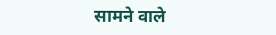सामने वाले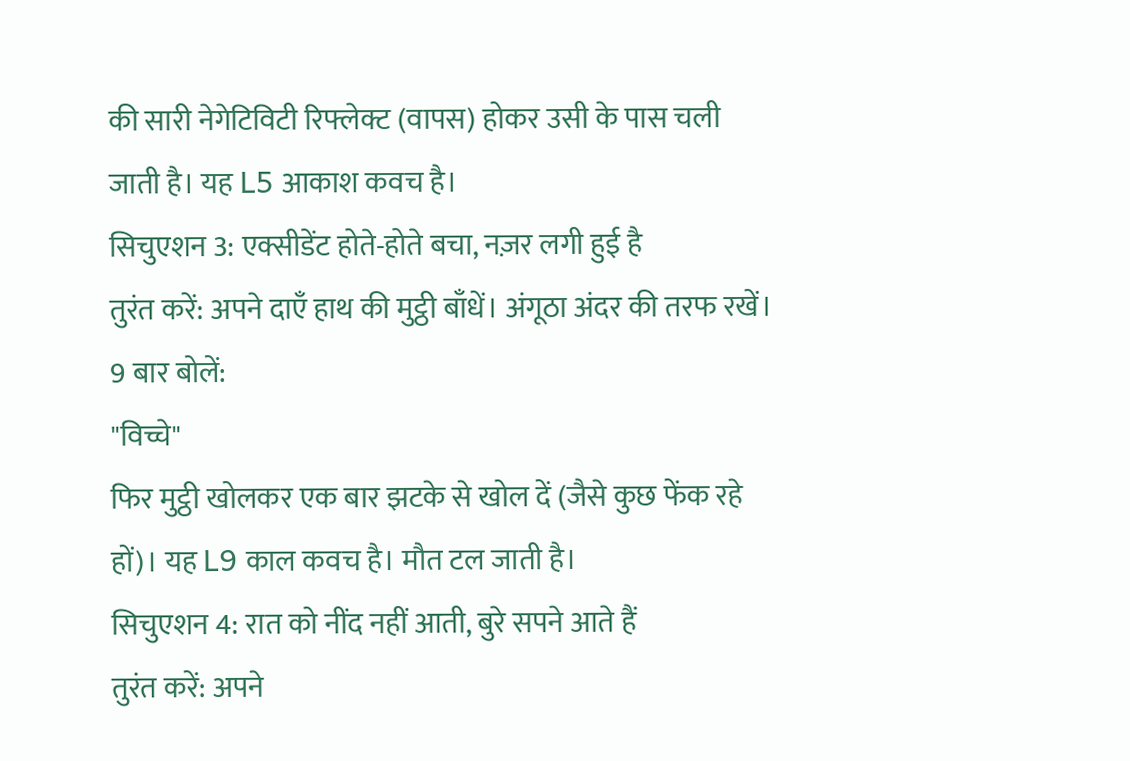की सारी नेगेटिविटी रिफ्लेक्ट (वापस) होकर उसी के पास चली जाती है। यह L5 आकाश कवच है।
सिचुएशन 3: एक्सीडेंट होते-होते बचा, नज़र लगी हुई है
तुरंत करें: अपने दाएँ हाथ की मुट्ठी बाँधें। अंगूठा अंदर की तरफ रखें। 9 बार बोलें:
"विच्चे"
फिर मुट्ठी खोलकर एक बार झटके से खोल दें (जैसे कुछ फेंक रहे हों)। यह L9 काल कवच है। मौत टल जाती है।
सिचुएशन 4: रात को नींद नहीं आती, बुरे सपने आते हैं
तुरंत करें: अपने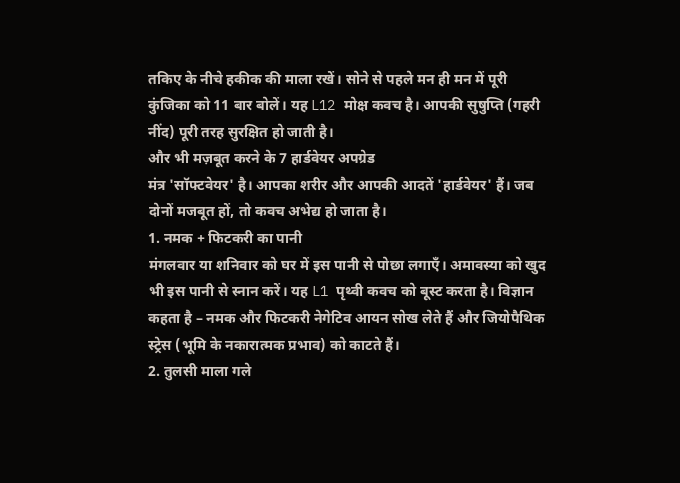तकिए के नीचे हकीक की माला रखें। सोने से पहले मन ही मन में पूरी कुंजिका को 11 बार बोलें। यह L12 मोक्ष कवच है। आपकी सुषुप्ति (गहरी नींद) पूरी तरह सुरक्षित हो जाती है।
और भी मज़बूत करने के 7 हार्डवेयर अपग्रेड
मंत्र 'सॉफ्टवेयर' है। आपका शरीर और आपकी आदतें 'हार्डवेयर' हैं। जब दोनों मजबूत हों, तो कवच अभेद्य हो जाता है।
1. नमक + फिटकरी का पानी
मंगलवार या शनिवार को घर में इस पानी से पोछा लगाएँ। अमावस्या को खुद भी इस पानी से स्नान करें। यह L1 पृथ्वी कवच को बूस्ट करता है। विज्ञान कहता है – नमक और फिटकरी नेगेटिव आयन सोख लेते हैं और जियोपैथिक स्ट्रेस (भूमि के नकारात्मक प्रभाव) को काटते हैं।
2. तुलसी माला गले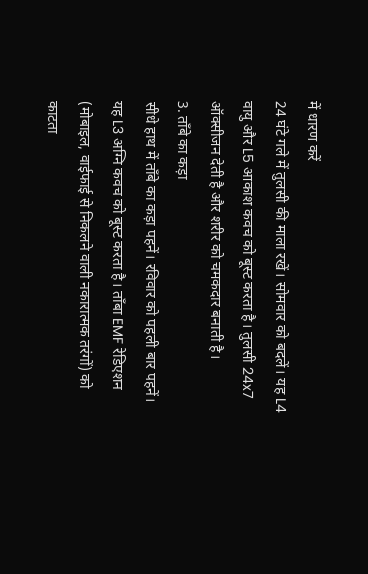में धारण करें
24 घंटे गले में तुलसी की माला रखें। सोमवार को बदलें। यह L4 वायु और L5 आकाश कवच को बूस्ट करता है। तुलसी 24x7 ऑक्सीजन देती है और शरीर को चमकदार बनाती है।
3. ताँबे का कड़ा
सीधे हाथ में ताँबे का कड़ा पहनें। रविवार को पहली बार पहनें। यह L3 अग्नि कवच को बूस्ट करता है। ताँबा EMF रेडिएशन (मोबाइल, वाईफाई से निकलने वाली नकारात्मक तरंगों) को काटता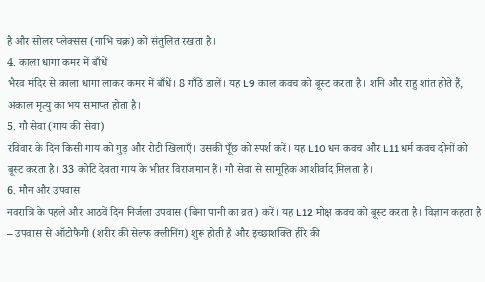है और सोलर प्लेक्सस (नाभि चक्र) को संतुलित रखता है।
4. काला धागा कमर में बाँधें
भैरव मंदिर से काला धागा लाकर कमर में बाँधें। 8 गाँठें डालें। यह L9 काल कवच को बूस्ट करता है। शनि और राहु शांत होते हैं, अकाल मृत्यु का भय समाप्त होता है।
5. गौ सेवा (गाय की सेवा)
रविवार के दिन किसी गाय को गुड़ और रोटी खिलाएँ। उसकी पूँछ को स्पर्श करें। यह L10 धन कवच और L11 धर्म कवच दोनों को बूस्ट करता है। 33 कोटि देवता गाय के भीतर विराजमान हैं। गौ सेवा से सामूहिक आशीर्वाद मिलता है।
6. मौन और उपवास
नवरात्रि के पहले और आठवें दिन निर्जला उपवास (बिना पानी का व्रत) करें। यह L12 मोक्ष कवच को बूस्ट करता है। विज्ञान कहता है – उपवास से ऑटोफैगी (शरीर की सेल्फ क्लीनिंग) शुरू होती है और इच्छाशक्ति हीरे की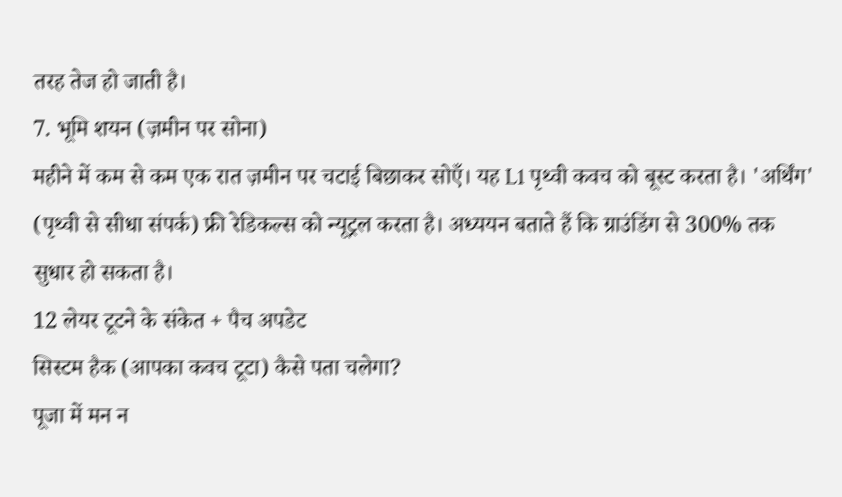तरह तेज हो जाती है।
7. भूमि शयन (ज़मीन पर सोना)
महीने में कम से कम एक रात ज़मीन पर चटाई बिछाकर सोएँ। यह L1 पृथ्वी कवच को बूस्ट करता है। 'अर्थिंग' (पृथ्वी से सीधा संपर्क) फ्री रेडिकल्स को न्यूट्रल करता है। अध्ययन बताते हैं कि ग्राउंडिंग से 300% तक सुधार हो सकता है।
12 लेयर टूटने के संकेत + पैच अपडेट
सिस्टम हैक (आपका कवच टूटा) कैसे पता चलेगा?
पूजा में मन न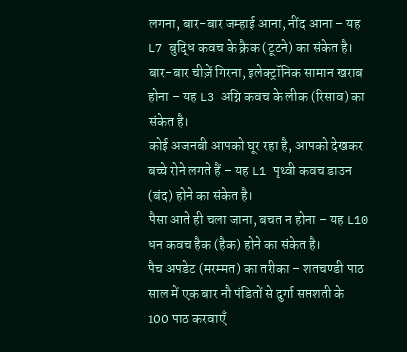लगना, बार-बार जम्हाई आना, नींद आना – यह L7 बुद्धि कवच के क्रैक (टूटने) का संकेत है।
बार-बार चीज़ें गिरना, इलेक्ट्रॉनिक सामान खराब होना – यह L3 अग्नि कवच के लीक (रिसाव) का संकेत है।
कोई अजनबी आपको घूर रहा है, आपको देखकर बच्चे रोने लगते हैं – यह L1 पृथ्वी कवच डाउन (बंद) होने का संकेत है।
पैसा आते ही चला जाना, बचत न होना – यह L10 धन कवच हैक (हैक) होने का संकेत है।
पैच अपडेट (मरम्मत) का तरीका – शतचण्डी पाठ
साल में एक बार नौ पंडितों से दुर्गा सप्तशती के 100 पाठ करवाएँ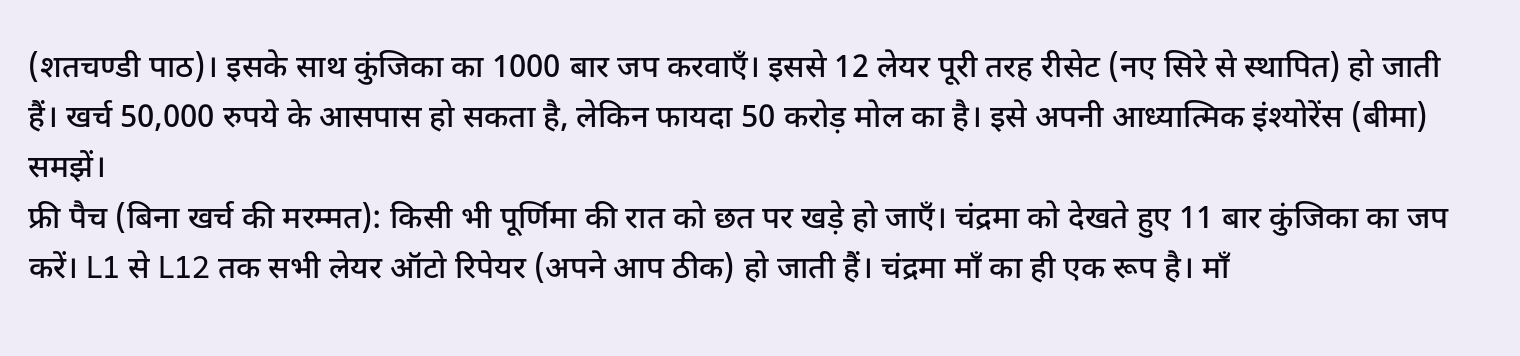(शतचण्डी पाठ)। इसके साथ कुंजिका का 1000 बार जप करवाएँ। इससे 12 लेयर पूरी तरह रीसेट (नए सिरे से स्थापित) हो जाती हैं। खर्च 50,000 रुपये के आसपास हो सकता है, लेकिन फायदा 50 करोड़ मोल का है। इसे अपनी आध्यात्मिक इंश्योरेंस (बीमा) समझें।
फ्री पैच (बिना खर्च की मरम्मत): किसी भी पूर्णिमा की रात को छत पर खड़े हो जाएँ। चंद्रमा को देखते हुए 11 बार कुंजिका का जप करें। L1 से L12 तक सभी लेयर ऑटो रिपेयर (अपने आप ठीक) हो जाती हैं। चंद्रमा माँ का ही एक रूप है। माँ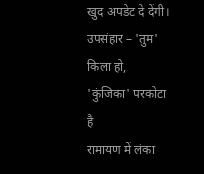खुद अपडेट दे देंगी।
उपसंहार – 'तुम' किला हो, 'कुंजिका' परकोटा है
रामायण में लंका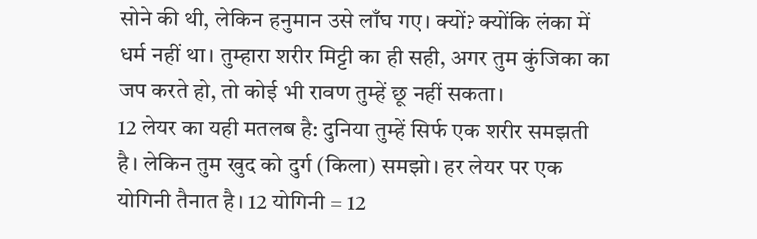सोने की थी, लेकिन हनुमान उसे लाँघ गए। क्यों? क्योंकि लंका में धर्म नहीं था। तुम्हारा शरीर मिट्टी का ही सही, अगर तुम कुंजिका का जप करते हो, तो कोई भी रावण तुम्हें छू नहीं सकता।
12 लेयर का यही मतलब है: दुनिया तुम्हें सिर्फ एक शरीर समझती है। लेकिन तुम खुद को दुर्ग (किला) समझो। हर लेयर पर एक योगिनी तैनात है। 12 योगिनी = 12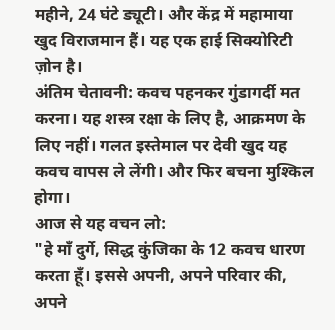महीने, 24 घंटे ड्यूटी। और केंद्र में महामाया खुद विराजमान हैं। यह एक हाई सिक्योरिटी ज़ोन है।
अंतिम चेतावनी: कवच पहनकर गुंडागर्दी मत करना। यह शस्त्र रक्षा के लिए है, आक्रमण के लिए नहीं। गलत इस्तेमाल पर देवी खुद यह कवच वापस ले लेंगी। और फिर बचना मुश्किल होगा।
आज से यह वचन लो:
"हे माँ दुर्गे, सिद्ध कुंजिका के 12 कवच धारण करता हूँ। इससे अपनी, अपने परिवार की, अपने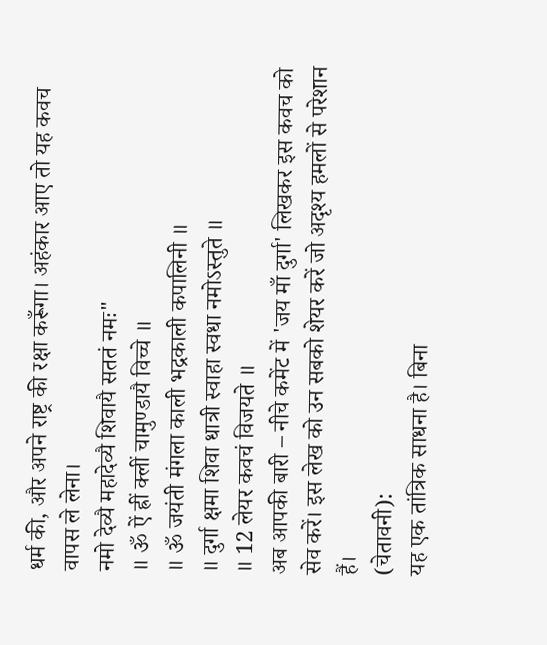धर्म की, और अपने राष्ट्र की रक्षा करूँगा। अहंकार आए तो यह कवच वापस ले लेना।
नमो देव्यै महादेव्यै शिवायै सततं नमः"
॥ ॐ ऐं ह्रीं क्लीं चामुण्डायै विच्चे ॥
॥ ॐ जयंती मंगला काली भद्रकाली कपालिनी ॥
॥ दुर्गा क्षमा शिवा धात्री स्वाहा स्वधा नमोऽस्तुते ॥
॥ 12 लेयर कवचं विजयते ॥
अब आपकी बारी – नीचे कमेंट में 'जय माँ दुर्गा' लिखकर इस कवच को सेव करें। इस लेख को उन सबको शेयर करें जो अदृश्य हमलों से परेशान हैं।
(चेतावनी):
यह एक तांत्रिक साधना है। बिना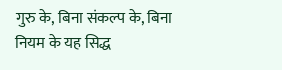गुरु के, बिना संकल्प के, बिना नियम के यह सिद्ध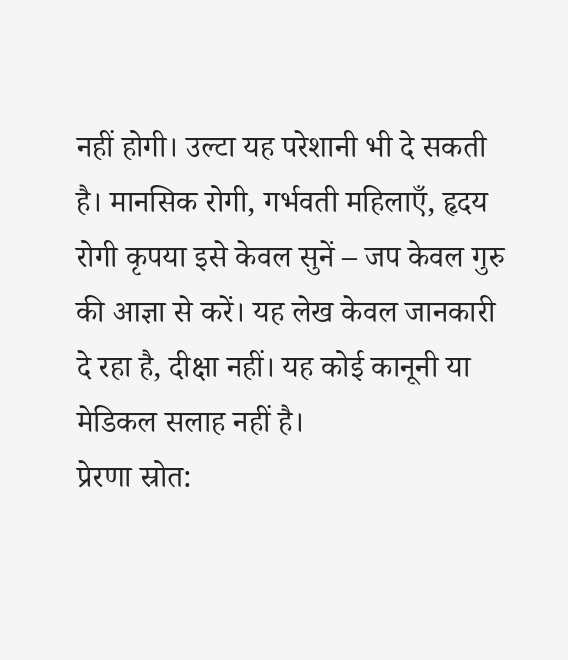नहीं होगी। उल्टा यह परेशानी भी दे सकती है। मानसिक रोगी, गर्भवती महिलाएँ, हृदय रोगी कृपया इसे केवल सुनें – जप केवल गुरु की आज्ञा से करें। यह लेख केवल जानकारी दे रहा है, दीक्षा नहीं। यह कोई कानूनी या मेडिकल सलाह नहीं है।
प्रेरणा स्रोत: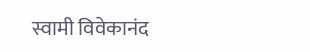स्वामी विवेकानंद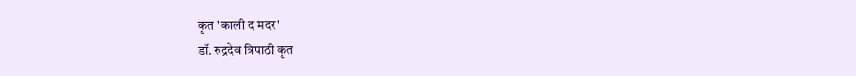कृत 'काली द मदर'
डॉ. रुद्रदेव त्रिपाठी कृत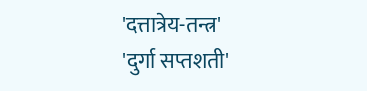'दत्तात्रेय-तन्त्र'
'दुर्गा सप्तशती'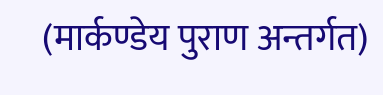(मार्कण्डेय पुराण अन्तर्गत)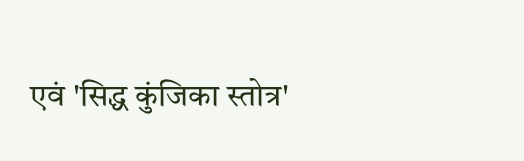एवं 'सिद्ध कुंजिका स्तोत्र'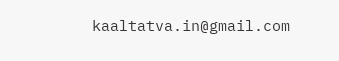kaaltatva.in@gmail.com